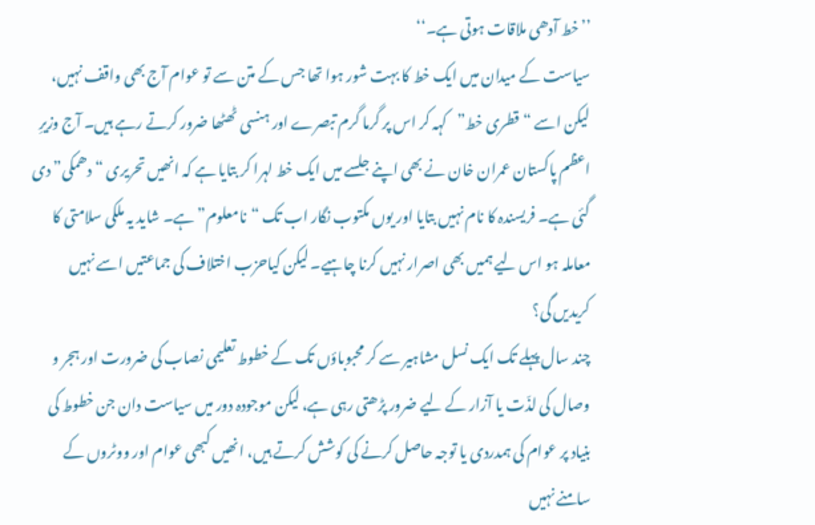’’خط آدھی ملاقات ہوتی ہے۔‘‘
سیاست کے میدان میں ایک خط کا بہت شور ہوا تھا جس کے متن سے تو عوام آج بھی واقف نہیں، لیکن اسے “قطری خط”کہہ کر اس پر گرما گرم تبصرے اور ہنسی ٹھٹھا ضرور کرتے رہے ہیں۔ آج وزیرِ اعظم پاکستان عمران خان نے بھی اپنے جلسے میں ایک خط لہرا کر بتایا ہے کہ انھیں تحریری “دھمکی” دی گئی ہے۔ فریسندہ کا نام نہیں بتایا اور یوں مکتوب نگار اب تک “نامعلوم” ہے۔ شاید یہ ملکی سلامتی کا معاملہ ہو اس لیے ہمیں بھی اصرار نہیں کرنا چاہیے۔ لیکن کیاحزب اختلاف کی جماعتیں اسے نہیں کریدیں گی؟
چند سال پہلے تک ایک نسل مشاہیر سے کر محبوباؤں تک کے خطوط تعلیمی نصاب کی ضرورت اور ہجر و وصال کی لذّت یا آزار کے لیے ضرور پڑھتی رہی ہے، لیکن موجودہ دور میں سیاست دان جن خطوط کی بنیاد پر عوام کی ہمدردی یا توجہ حاصل کرنے کی کوشش کرتے ہیں، انھیں کبھی عوام اور ووٹروں کے سامنے نہیں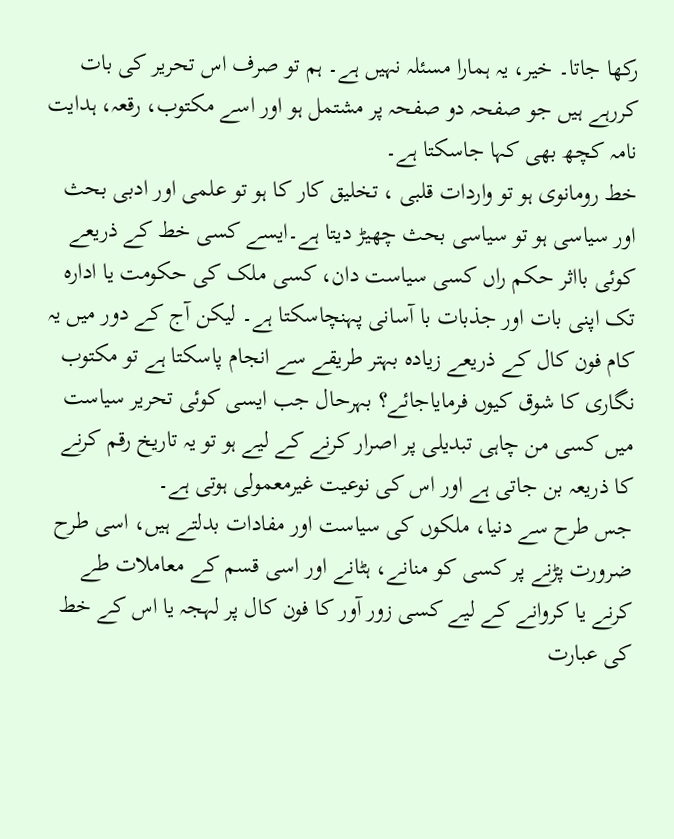رکھا جاتا۔ خیر، یہ ہمارا مسئلہ نہیں ہے۔ ہم تو صرف اس تحریر کی بات کررہے ہیں جو صفحہ دو صفحہ پر مشتمل ہو اور اسے مکتوب، رقعہ، ہدایت نامہ کچھ بھی کہا جاسکتا ہے۔
خط رومانوی ہو تو واردات قلبی ، تخلیق کار کا ہو تو علمی اور ادبی بحث اور سیاسی ہو تو سیاسی بحث چھیڑ دیتا ہے۔ایسے کسی خط کے ذریعے کوئی بااثر حکم راں کسی سیاست دان، کسی ملک کی حکومت یا ادارہ تک اپنی بات اور جذبات با آسانی پہنچاسکتا ہے۔ لیکن آج کے دور میں یہ کام فون کال کے ذریعے زیادہ بہتر طریقے سے انجام پاسکتا ہے تو مکتوب نگاری کا شوق کیوں فرمایاجائے؟ بہرحال جب ایسی کوئی تحریر سیاست میں کسی من چاہی تبدیلی پر اصرار کرنے کے لیے ہو تو یہ تاریخ رقم کرنے کا ذریعہ بن جاتی ہے اور اس کی نوعیت غیرمعمولی ہوتی ہے۔
جس طرح سے دنیا، ملکوں کی سیاست اور مفادات بدلتے ہیں، اسی طرح ضرورت پڑنے پر کسی کو منانے، ہٹانے اور اسی قسم کے معاملات طے کرنے یا کروانے کے لیے کسی زور آور کا فون کال پر لہجہ یا اس کے خط کی عبارت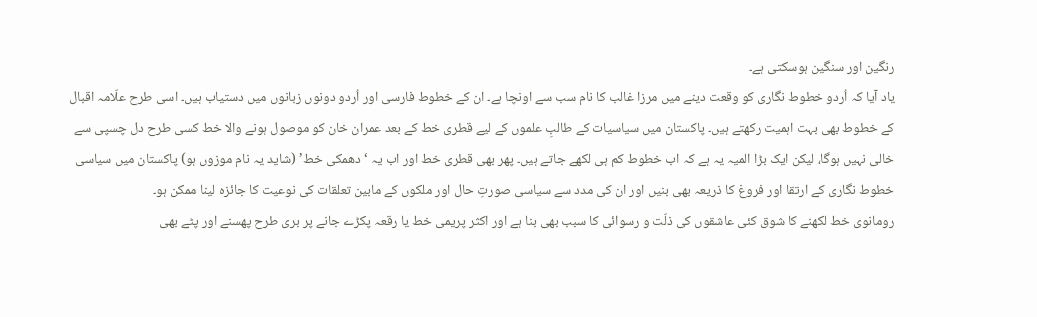رنگین اور سنگین ہوسکتی ہے۔
یاد آیا کہ اُردو خطوط نگاری کو وقعت دینے میں مرزا غالب کا نام سب سے اونچا ہے۔ ان کے خطوط فارسی اور اُردو دونوں زبانوں میں دستیاب ہیں۔ اسی طرح علّامہ اقبال کے خطوط بھی بہت اہمیت رکھتے ہیں۔ پاکستان میں سیاسیات کے طالبِ علموں کے لیے قطری خط کے بعد عمران خان کو موصول ہونے والا خط کسی طرح دل چسپی سے خالی نہیں ہوگا، لیکن ایک بڑا المیہ یہ ہے کہ اب خطوط کم ہی لکھے جاتے ہیں۔ پھر بھی قطری خط اور اب یہ ‘دھمکی خط’ (شاید یہ نام موزوں ہو) پاکستان میں سیاسی خطوط نگاری کے ارتقا اور فروغ کا ذریعہ بھی بنیں اور ان کی مدد سے سیاسی صورتِ حال اور ملکوں کے مابین تعلقات کی نوعیت کا جائزہ لینا ممکن ہو۔
رومانوی خط لکھنے کا شوق کئی عاشقوں کی ذلّت و رسوائی کا سبب بھی بنا ہے اور اکثر پریمی خط یا رقعہ پکڑے جانے پر بری طرح پھسنے اور پٹے بھی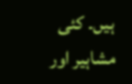ہیں۔ کئی مشاہیر اور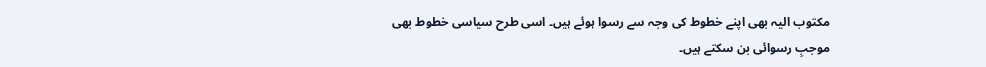مکتوب الیہ بھی اپنے خطوط کی وجہ سے رسوا ہوئے ہیں۔ اسی طرح سیاسی خطوط بھی موجبِ رسوائی بن سکتے ہیں۔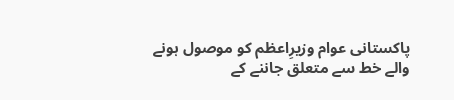پاکستانی عوام وزیرِاعظم کو موصول ہونے والے خط سے متعلق جاننے کے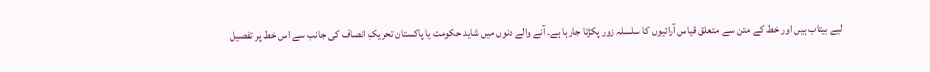لیے بیتاب ہیں اور خط کے متن سے متعلق قیاس آرائیوں کا سلسلہ زور پکڑتا جارہا ہے۔ آنے والے دنوں میں شاید حکومت یا پاکستان تحریکِ انصاف کی جانب سے اس خط پر تفصیل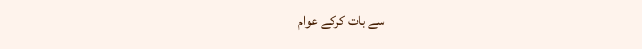سے بات کرکے عوام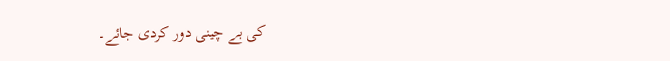کی بے چینی دور کردی جائے۔